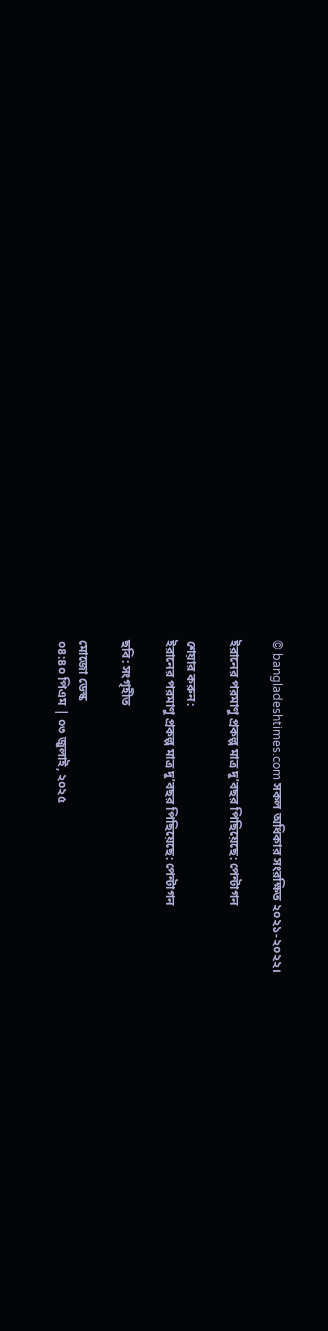© bangladeshtimes.com সকল অধিকার সংরক্ষিত ২০২১-২০২২।

ইরানের পরমাণু প্রকল্প মাত্র দু’বছর পিছিয়েছে: পেন্টাগন

শেয়ার করুন:
ইরানের পরমাণু প্রকল্প মাত্র দু’বছর পিছিয়েছে: পেন্টাগন

ছবি: সংগৃহীত

মোজো ডেস্ক
০৪:৪০ পিএম | ০৩ জুলাই, ২০২৫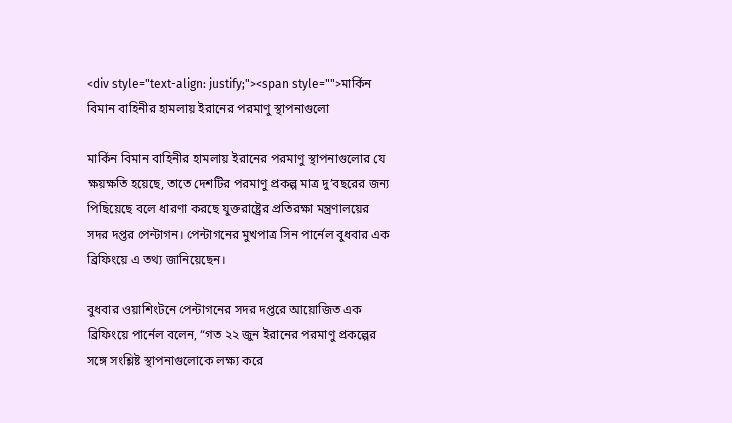<div style="text-align: justify;"><span style="">মার্কিন বিমান বাহিনীর হামলায় ইরানের পরমাণু স্থাপনাগুলো

মার্কিন বিমান বাহিনীর হামলায় ইরানের পরমাণু স্থাপনাগুলোর যে ক্ষয়ক্ষতি হয়েছে, তাতে দেশটির পরমাণু প্রকল্প মাত্র দু’বছরের জন্য পিছিয়েছে বলে ধারণা করছে যুক্তরাষ্ট্রের প্রতিরক্ষা মন্ত্রণালয়ের সদর দপ্তর পেন্টাগন। পেন্টাগনের মুখপাত্র সিন পার্নেল বুধবার এক ব্রিফিংয়ে এ তথ্য জানিয়েছেন।

বুধবার ওয়াশিংটনে পেন্টাগনের সদর দপ্তরে আয়োজিত এক ব্রিফিংয়ে পার্নেল বলেন, “গত ২২ জুন ইরানের পরমাণু প্রকল্পের সঙ্গে সংশ্লিষ্ট স্থাপনাগুলোকে লক্ষ্য করে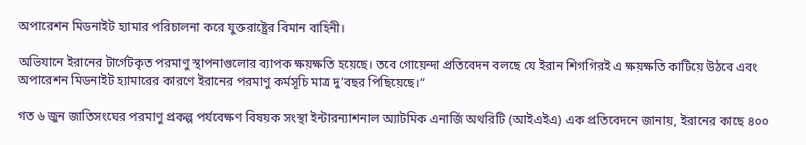অপারেশন মিডনাইট হ্যামার পরিচালনা করে যুক্তরাষ্ট্রের বিমান বাহিনী।

অভিযানে ইরানের টার্গেটকৃত পরমাণু স্থাপনাগুলোর ব্যাপক ক্ষয়ক্ষতি হয়েছে। তবে গোয়েন্দা প্রতিবেদন বলছে যে ইরান শিগগিরই এ ক্ষয়ক্ষতি কাটিয়ে উঠবে এবং অপারেশন মিডনাইট হ্যামারের কারণে ইরানের পরমাণু কর্মসূচি মাত্র দু’বছর পিছিয়েছে।”

গত ৬ জুন জাতিসংঘের পরমাণু প্রকল্প পর্যবেক্ষণ বিষয়ক সংস্থা ইন্টারন্যাশনাল অ্যাটমিক এনার্জি অথরিটি (আইএইএ) এক প্রতিবেদনে জানায়, ইরানের কাছে ৪০০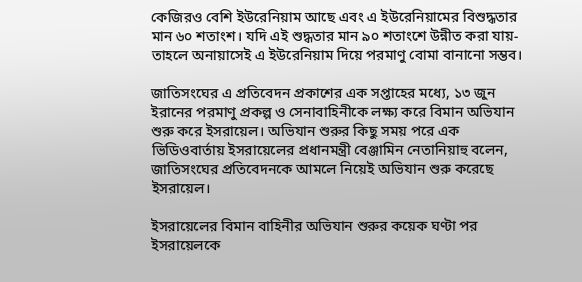কেজিরও বেশি ইউরেনিয়াম আছে এবং এ ইউরেনিয়ামের বিশুদ্ধতার মান ৬০ শতাংশ। যদি এই শুদ্ধতার মান ৯০ শতাংশে উন্নীত করা যায়-তাহলে অনায়াসেই এ ইউরেনিয়াম দিয়ে পরমাণু বোমা বানানো সম্ভব।

জাতিসংঘের এ প্রতিবেদন প্রকাশের এক সপ্তাহের মধ্যে, ১৩ জুন ইরানের পরমাণু প্রকল্প ও সেনাবাহিনীকে লক্ষ্য করে বিমান অভিযান শুরু করে ইসরায়েল। অভিযান শুরুর কিছু সময় পরে এক ভিডিওবার্তায় ইসরায়েলের প্রধানমন্ত্রী বেঞ্জামিন নেতানিয়াহু বলেন, জাতিসংঘের প্রতিবেদনকে আমলে নিয়েই অভিযান শুরু করেছে ইসরায়েল।

ইসরায়েলের বিমান বাহিনীর অভিযান শুরুর কয়েক ঘণ্টা পর ইসরায়েলকে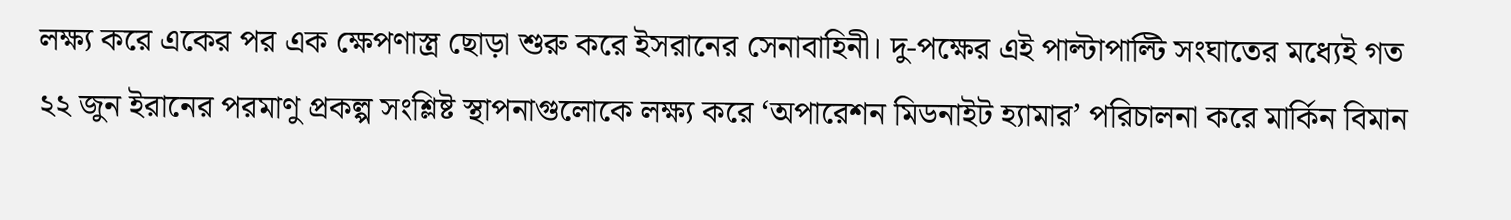লক্ষ্য করে একের পর এক ক্ষেপণাস্ত্র ছোড়া শুরু করে ইসরানের সেনাবাহিনী। দু-পক্ষের এই পাল্টাপাল্টি সংঘাতের মধ্যেই গত ২২ জুন ইরানের পরমাণু প্রকল্প সংশ্লিষ্ট স্থাপনাগুলোকে লক্ষ্য করে ‘অপারেশন মিডনাইট হ্যামার’ পরিচালনা করে মার্কিন বিমান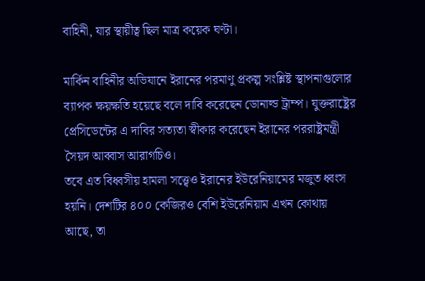বাহিনী, যার স্থায়ীত্ব ছিল মাত্র কয়েক ঘণ্টা।

মার্কিন বাহিনীর অভিযানে ইরানের পরমাণু প্রকল্প সংশ্লিষ্ট স্থাপনাগুলোর ব্যাপক ক্ষয়ক্ষতি হয়েছে বলে দাবি করেছেন ডোনাল্ড ট্রাম্প। যুক্তরাষ্ট্রের প্রেসিডেন্টের এ দাবির সত্যতা স্বীকার করেছেন ইরানের পররাষ্ট্রমন্ত্রী সৈয়দ আব্বাস আরাগচিও।
তবে এত বিধ্বসীয় হামলা সত্ত্বেও ইরানের ইউরেনিয়ামের মজুত ধ্বংস হয়নি। দেশটির ৪০০ কেজিরও বেশি ইউরেনিয়াম এখন কোথায় আছে, তা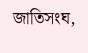জাতিসংঘ,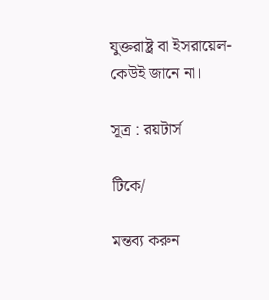যুক্তরাষ্ট্র বা ইসরায়েল-কেউই জানে না।

সূত্র : রয়টার্স

টিকে/

মন্তব্য করুন